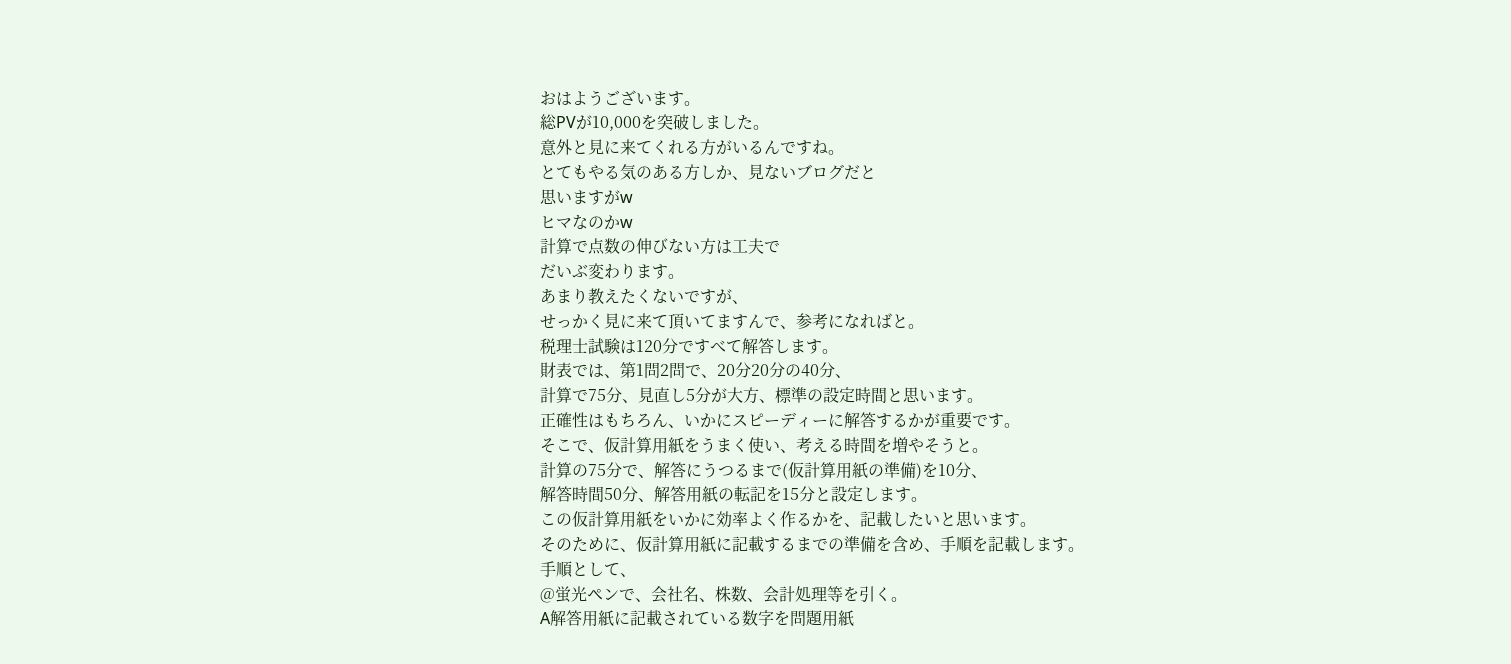おはようございます。
総PVが10,000を突破しました。
意外と見に来てくれる方がいるんですね。
とてもやる気のある方しか、見ないブログだと
思いますがw
ヒマなのかw
計算で点数の伸びない方は工夫で
だいぶ変わります。
あまり教えたくないですが、
せっかく見に来て頂いてますんで、参考になればと。
税理士試験は120分ですべて解答します。
財表では、第1問2問で、20分20分の40分、
計算で75分、見直し5分が大方、標準の設定時間と思います。
正確性はもちろん、いかにスピーディーに解答するかが重要です。
そこで、仮計算用紙をうまく使い、考える時間を増やそうと。
計算の75分で、解答にうつるまで(仮計算用紙の準備)を10分、
解答時間50分、解答用紙の転記を15分と設定します。
この仮計算用紙をいかに効率よく作るかを、記載したいと思います。
そのために、仮計算用紙に記載するまでの準備を含め、手順を記載します。
手順として、
@蛍光ペンで、会社名、株数、会計処理等を引く。
A解答用紙に記載されている数字を問題用紙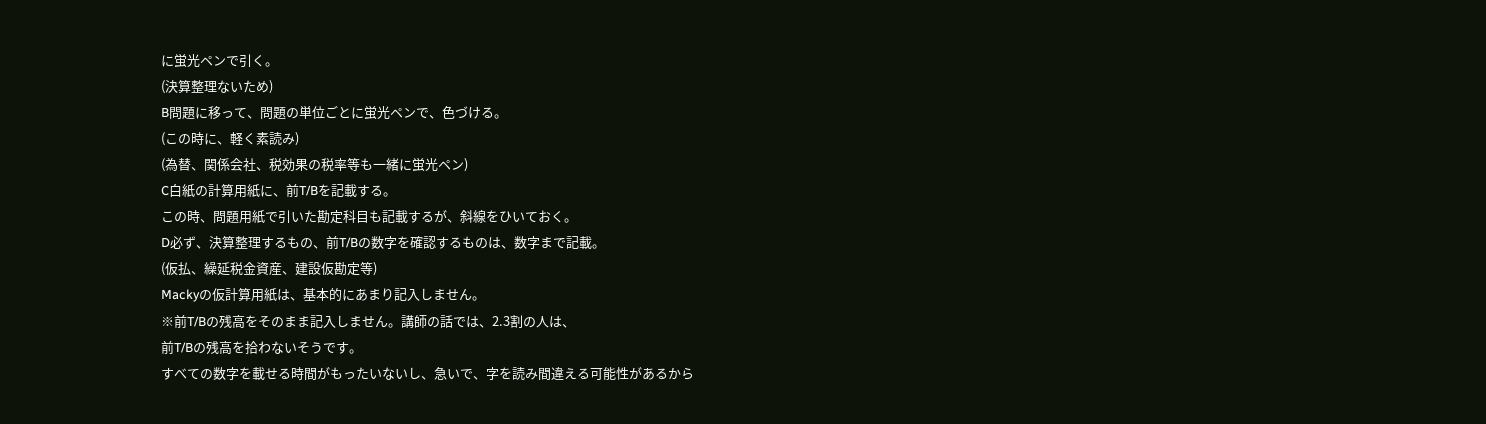に蛍光ペンで引く。
(決算整理ないため)
B問題に移って、問題の単位ごとに蛍光ペンで、色づける。
(この時に、軽く素読み)
(為替、関係会社、税効果の税率等も一緒に蛍光ペン)
C白紙の計算用紙に、前T/Bを記載する。
この時、問題用紙で引いた勘定科目も記載するが、斜線をひいておく。
D必ず、決算整理するもの、前T/Bの数字を確認するものは、数字まで記載。
(仮払、繰延税金資産、建設仮勘定等)
Mackyの仮計算用紙は、基本的にあまり記入しません。
※前T/Bの残高をそのまま記入しません。講師の話では、2.3割の人は、
前T/Bの残高を拾わないそうです。
すべての数字を載せる時間がもったいないし、急いで、字を読み間違える可能性があるから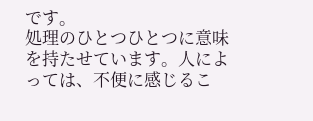です。
処理のひとつひとつに意味を持たせています。人によっては、不便に感じるこ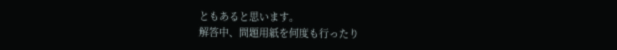ともあると思います。
解答中、問題用紙を何度も行ったり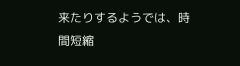来たりするようでは、時間短縮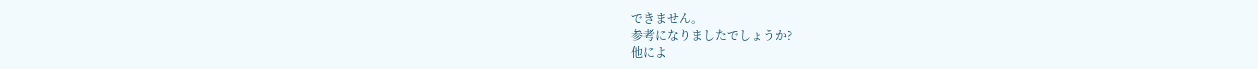できません。
参考になりましたでしょうか?
他によ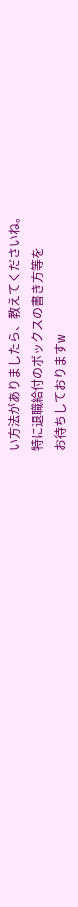い方法がありましたら、教えてくださいね。
特に退職給付のボックスの書き方等を
お待ちしておりますw